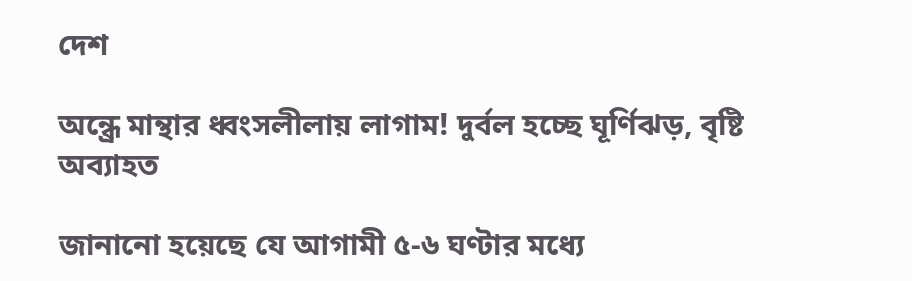দেশ

অন্ধ্রে মান্থার ধ্বংসলীলায় লাগাম! দুর্বল হচ্ছে ঘূর্ণিঝড়, বৃষ্টি অব্যাহত

জানানো হয়েছে যে আগামী ৫-৬ ঘণ্টার মধ্যে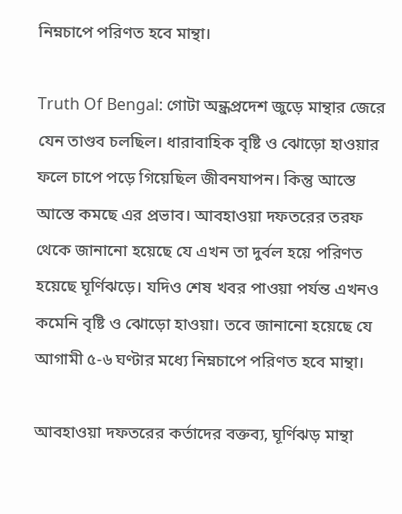নিম্নচাপে পরিণত হবে মান্থা।

Truth Of Bengal: গোটা অন্ধ্রপ্রদেশ জুড়ে মান্থার জেরে যেন তাণ্ডব চলছিল। ধারাবাহিক বৃষ্টি ও ঝোড়ো হাওয়ার ফলে চাপে পড়ে গিয়েছিল জীবনযাপন। কিন্তু আস্তে আস্তে কমছে এর প্রভাব। আবহাওয়া দফতরের তরফ থেকে জানানো হয়েছে যে এখন তা দুর্বল হয়ে পরিণত হয়েছে ঘূর্ণিঝড়ে। যদিও শেষ খবর পাওয়া পর্যন্ত এখনও কমেনি বৃষ্টি ও ঝোড়ো হাওয়া। তবে জানানো হয়েছে যে আগামী ৫-৬ ঘণ্টার মধ্যে নিম্নচাপে পরিণত হবে মান্থা।

আবহাওয়া দফতরের কর্তাদের বক্তব্য, ঘূর্ণিঝড় মান্থা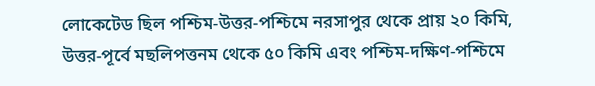লোকেটেড ছিল পশ্চিম-উত্তর-পশ্চিমে নরসাপুর থেকে প্রায় ২০ কিমি, উত্তর-পূর্বে মছলিপত্তনম থেকে ৫০ কিমি এবং পশ্চিম-দক্ষিণ-পশ্চিমে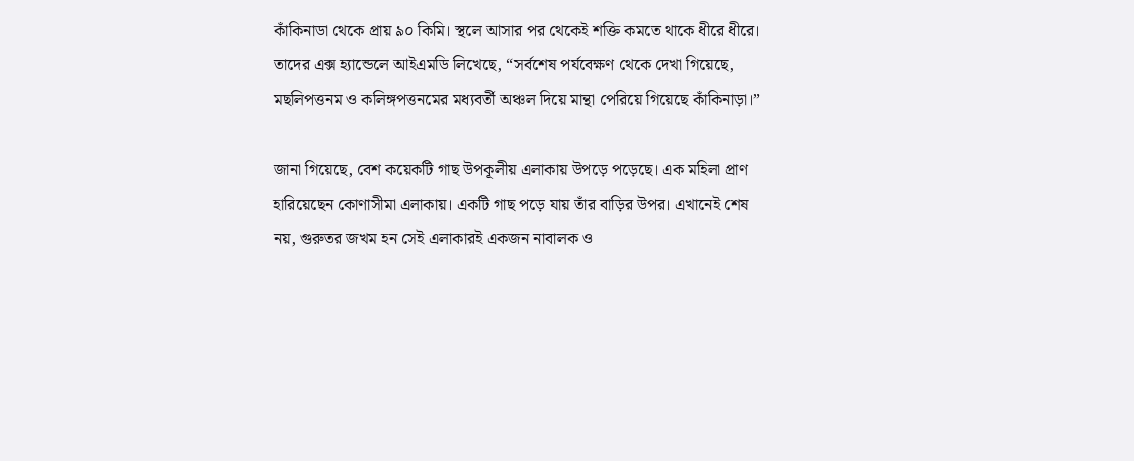কাঁকিনাডা থেকে প্রায় ৯০ কিমি। স্থলে আসার পর থেকেই শক্তি কমতে থাকে ধীরে ধীরে। তাদের এক্স হ্যান্ডেলে আইএমডি লিখেছে, “সর্বশেষ পর্যবেক্ষণ থেকে দেখা গিয়েছে, মছলিপত্তনম ও কলিঙ্গপত্তনমের মধ্যবর্তী অঞ্চল দিয়ে মান্থা পেরিয়ে গিয়েছে কাঁকিনাড়া।”

জানা গিয়েছে, বেশ কয়েকটি গাছ উপকূলীয় এলাকায় উপড়ে পড়েছে। এক মহিলা প্রাণ হারিয়েছেন কোণাসীমা এলাকায়। একটি গাছ পড়ে যায় তাঁর বাড়ির উপর। এখানেই শেষ নয়, গুরুতর জখম হন সেই এলাকারই একজন নাবালক ও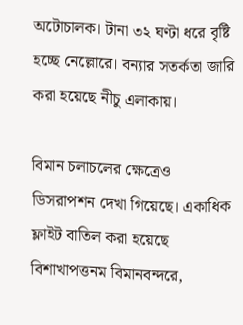অটোচালক। টানা ৩২ ঘণ্টা ধরে বৃষ্টি হচ্ছে নেল্লোরে। বন্যার সতর্কতা জারি করা হয়েছে নীচু এলাকায়।

বিমান চলাচলের ক্ষেত্রেও ডিসরাপশন দেখা গিয়েছে। একাধিক ফ্লাইট বাতিল করা হয়েছে বিশাখাপত্তনম বিমানবন্দরে,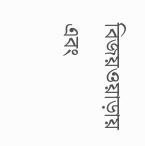বিজয়ওয়াড়ায় এবং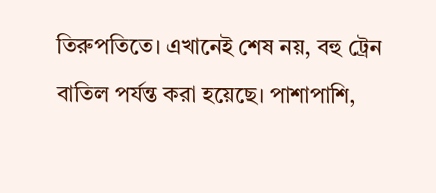তিরুপতিতে। এখানেই শেষ নয়, বহু ট্রেন বাতিল পর্যন্ত করা হয়েছে। পাশাপাশি,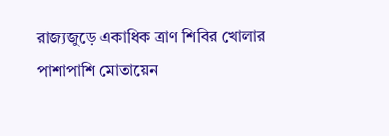রাজ্যজুড়ে একাধিক ত্রাণ শিবির খোলার পাশাপাশি মোতায়েন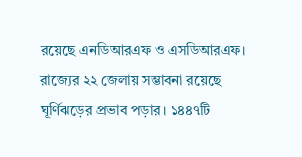রয়েছে এনডিআরএফ ও এসডিআরএফ। রাজ্যের ২২ জেলায় সম্ভাবনা রয়েছে ঘূর্ণিঝড়ের প্রভাব পড়ার। ১৪৪৭টি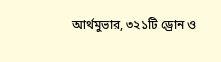আর্থমুভার, ৩২১টি ড্রোন ও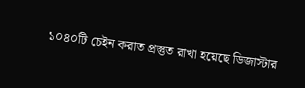১০৪০টি চেইন করাত প্রস্তুত রাখা হয়েছে ডিজাস্টার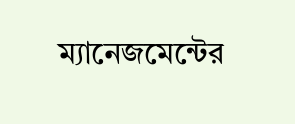ম্যানেজমেন্টের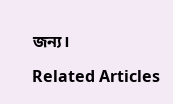জন্য।

Related Articles